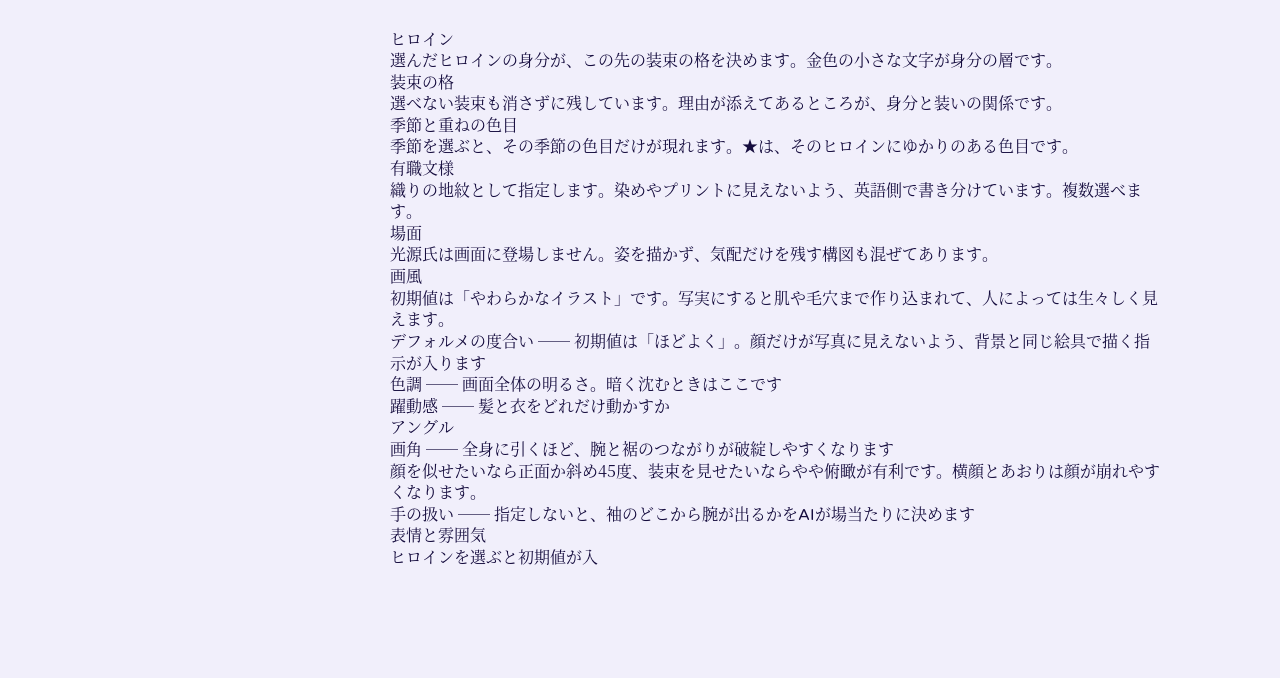ヒロイン
選んだヒロインの身分が、この先の装束の格を決めます。金色の小さな文字が身分の層です。
装束の格
選べない装束も消さずに残しています。理由が添えてあるところが、身分と装いの関係です。
季節と重ねの色目
季節を選ぶと、その季節の色目だけが現れます。★は、そのヒロインにゆかりのある色目です。
有職文様
織りの地紋として指定します。染めやプリントに見えないよう、英語側で書き分けています。複数選べます。
場面
光源氏は画面に登場しません。姿を描かず、気配だけを残す構図も混ぜてあります。
画風
初期値は「やわらかなイラスト」です。写実にすると肌や毛穴まで作り込まれて、人によっては生々しく見えます。
デフォルメの度合い ── 初期値は「ほどよく」。顔だけが写真に見えないよう、背景と同じ絵具で描く指示が入ります
色調 ── 画面全体の明るさ。暗く沈むときはここです
躍動感 ── 髪と衣をどれだけ動かすか
アングル
画角 ── 全身に引くほど、腕と裾のつながりが破綻しやすくなります
顔を似せたいなら正面か斜め45度、装束を見せたいならやや俯瞰が有利です。横顔とあおりは顔が崩れやすくなります。
手の扱い ── 指定しないと、袖のどこから腕が出るかをAIが場当たりに決めます
表情と雰囲気
ヒロインを選ぶと初期値が入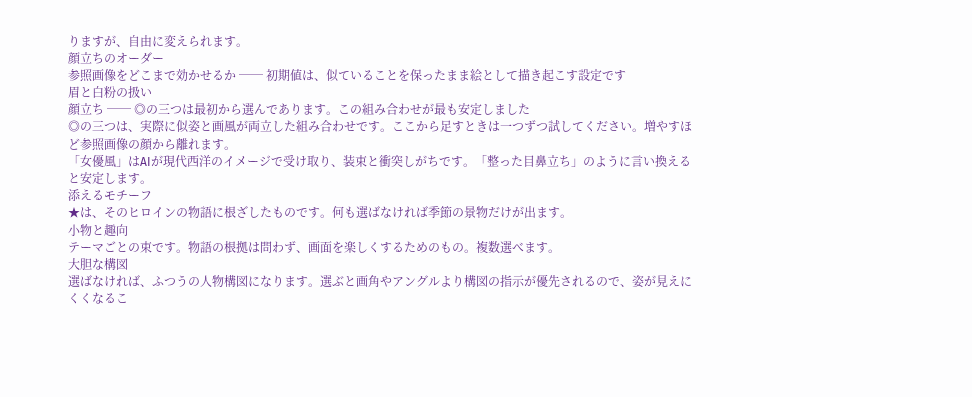りますが、自由に変えられます。
顔立ちのオーダー
参照画像をどこまで効かせるか ── 初期値は、似ていることを保ったまま絵として描き起こす設定です
眉と白粉の扱い
顔立ち ── ◎の三つは最初から選んであります。この組み合わせが最も安定しました
◎の三つは、実際に似姿と画風が両立した組み合わせです。ここから足すときは一つずつ試してください。増やすほど参照画像の顔から離れます。
「女優風」はAIが現代西洋のイメージで受け取り、装束と衝突しがちです。「整った目鼻立ち」のように言い換えると安定します。
添えるモチーフ
★は、そのヒロインの物語に根ざしたものです。何も選ばなければ季節の景物だけが出ます。
小物と趣向
テーマごとの束です。物語の根拠は問わず、画面を楽しくするためのもの。複数選べます。
大胆な構図
選ばなければ、ふつうの人物構図になります。選ぶと画角やアングルより構図の指示が優先されるので、姿が見えにくくなるこ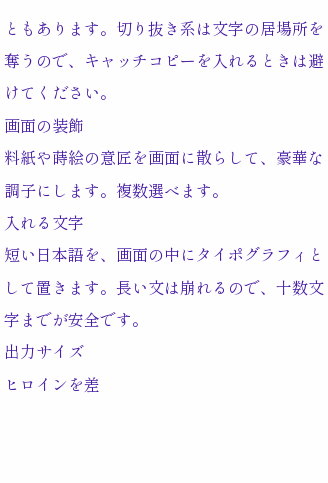ともあります。切り抜き系は文字の居場所を奪うので、キャッチコピーを入れるときは避けてください。
画面の装飾
料紙や蒔絵の意匠を画面に散らして、豪華な調子にします。複数選べます。
入れる文字
短い日本語を、画面の中にタイポグラフィとして置きます。長い文は崩れるので、十数文字までが安全です。
出力サイズ
ヒロインを差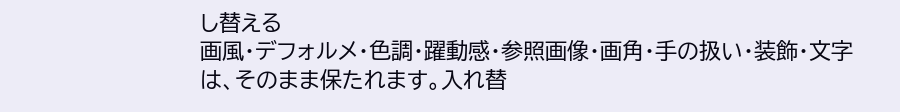し替える
画風・デフォルメ・色調・躍動感・参照画像・画角・手の扱い・装飾・文字は、そのまま保たれます。入れ替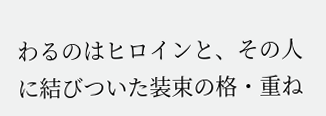わるのはヒロインと、その人に結びついた装束の格・重ね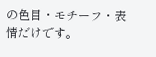の色目・モチーフ・表情だけです。